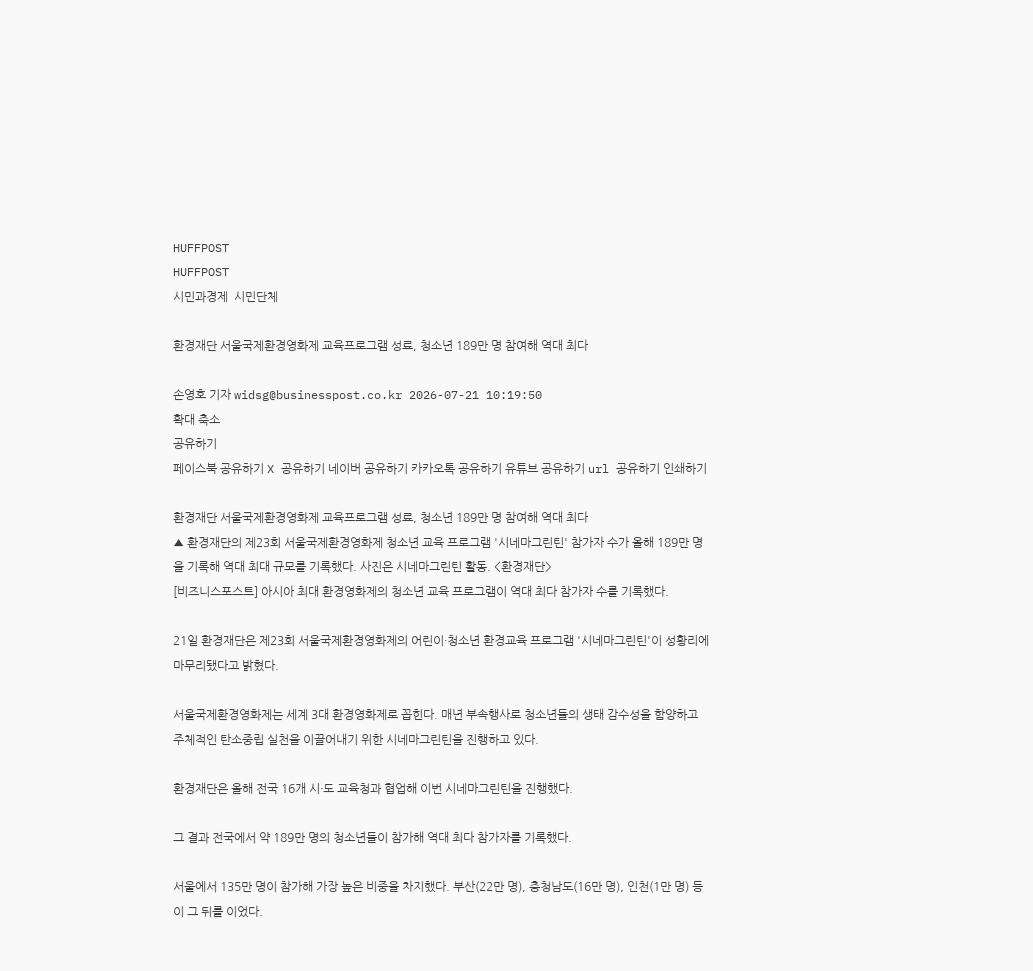HUFFPOST
HUFFPOST
시민과경제  시민단체

환경재단 서울국제환경영화제 교육프로그램 성료, 청소년 189만 명 참여해 역대 최다

손영호 기자 widsg@businesspost.co.kr 2026-07-21 10:19:50
확대 축소
공유하기
페이스북 공유하기 X 공유하기 네이버 공유하기 카카오톡 공유하기 유튜브 공유하기 url 공유하기 인쇄하기

환경재단 서울국제환경영화제 교육프로그램 성료, 청소년 189만 명 참여해 역대 최다
▲ 환경재단의 제23회 서울국제환경영화제 청소년 교육 프로그램 '시네마그린틴' 참가자 수가 올해 189만 명을 기록해 역대 최대 규모를 기록했다. 사진은 시네마그린틴 활동. <환경재단>
[비즈니스포스트] 아시아 최대 환경영화제의 청소년 교육 프로그램이 역대 최다 참가자 수를 기록했다.

21일 환경재단은 제23회 서울국제환경영화제의 어린이·청소년 환경교육 프로그램 '시네마그린틴'이 성황리에 마무리됐다고 밝혔다.

서울국제환경영화제는 세계 3대 환경영화제로 꼽힌다. 매년 부속행사로 청소년들의 생태 감수성을 함양하고 주체적인 탄소중립 실천을 이끌어내기 위한 시네마그린틴을 진행하고 있다.

환경재단은 올해 전국 16개 시·도 교육청과 협업해 이번 시네마그린틴을 진행했다.

그 결과 전국에서 약 189만 명의 청소년들이 참가해 역대 최다 참가자를 기록했다.

서울에서 135만 명이 참가해 가장 높은 비중을 차지했다. 부산(22만 명), 충청남도(16만 명), 인천(1만 명) 등이 그 뒤를 이었다.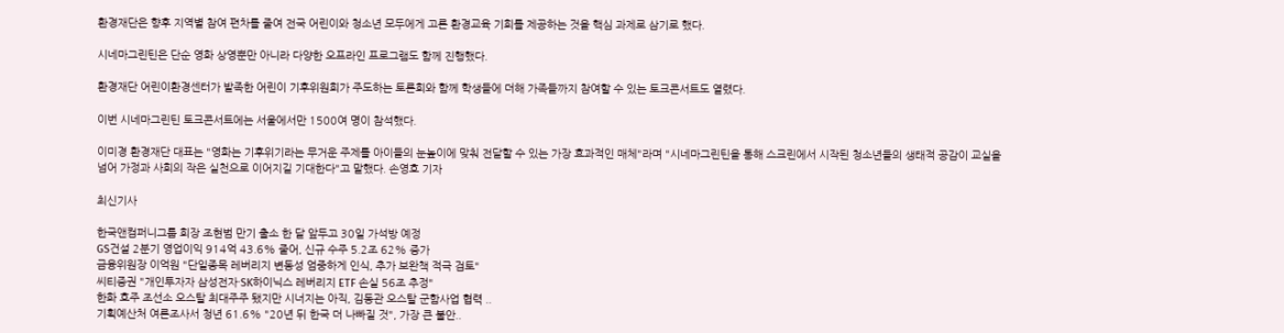환경재단은 향후 지역별 참여 편차를 줄여 전국 어린이와 청소년 모두에게 고른 환경교육 기회를 제공하는 것을 핵심 과제로 삼기로 했다.

시네마그린틴은 단순 영화 상영뿐만 아니라 다양한 오프라인 프로그램도 함께 진행했다.

환경재단 어린이환경센터가 발족한 어린이 기후위원회가 주도하는 토론회와 함께 학생들에 더해 가족들까지 참여할 수 있는 토크콘서트도 열렸다.

이번 시네마그린틴 토크콘서트에는 서울에서만 1500여 명이 참석했다.

이미경 환경재단 대표는 "영화는 기후위기라는 무거운 주제를 아이들의 눈높이에 맞춰 전달할 수 있는 가장 효과적인 매체"라며 "시네마그린틴을 통해 스크린에서 시작된 청소년들의 생태적 공감이 교실을 넘어 가정과 사회의 작은 실천으로 이어지길 기대한다"고 말했다. 손영호 기자

최신기사

한국앤컴퍼니그룹 회장 조현범 만기 출소 한 달 앞두고 30일 가석방 예정
GS건설 2분기 영업이익 914억 43.6% 줄어, 신규 수주 5.2조 62% 증가
금융위원장 이억원 "단일종목 레버리지 변동성 엄중하게 인식, 추가 보완책 적극 검토"
씨티증권 "개인투자자 삼성전자·SK하이닉스 레버리지 ETF 손실 56조 추정"
한화 호주 조선소 오스탈 최대주주 됐지만 시너지는 아직, 김동관 오스탈 군함사업 협력 ..
기획예산처 여론조사서 청년 61.6% "20년 뒤 한국 더 나빠질 것", 가장 큰 불안..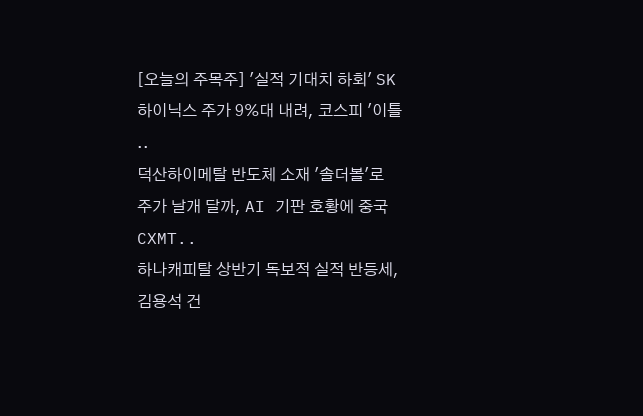[오늘의 주목주] '실적 기대치 하회' SK하이닉스 주가 9%대 내려, 코스피 '이틀 ..
덕산하이메탈 반도체 소재 '솔더볼'로 주가 날개 달까, AI 기판 호황에 중국 CXMT..
하나캐피탈 상반기 독보적 실적 반등세, 김용석 건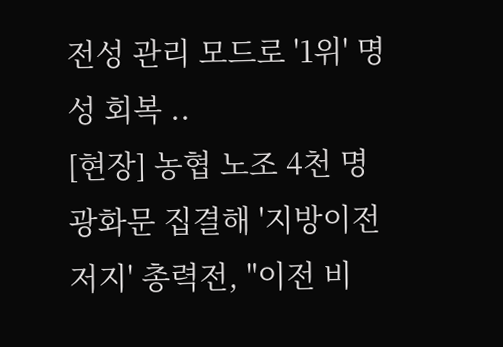전성 관리 모드로 '1위' 명성 회복 ..
[현장] 농협 노조 4천 명 광화문 집결해 '지방이전 저지' 총력전, "이전 비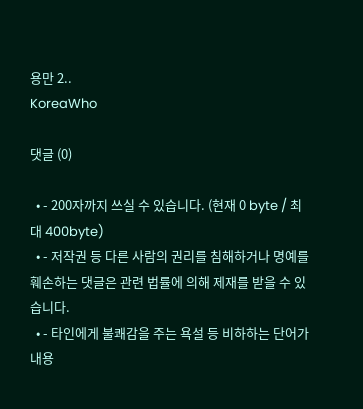용만 2..
KoreaWho

댓글 (0)

  • - 200자까지 쓰실 수 있습니다. (현재 0 byte / 최대 400byte)
  • - 저작권 등 다른 사람의 권리를 침해하거나 명예를 훼손하는 댓글은 관련 법률에 의해 제재를 받을 수 있습니다.
  • - 타인에게 불쾌감을 주는 욕설 등 비하하는 단어가 내용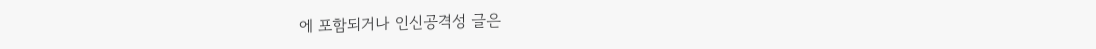에 포함되거나 인신공격성 글은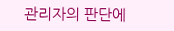관리자의 판단에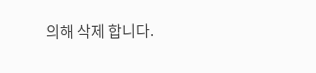의해 삭제 합니다.